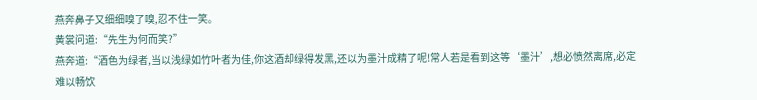燕奔鼻子又细细嗅了嗅,忍不住一笑。
黄裳问道:“先生为何而笑?”
燕奔道:“酒色为绿者,当以浅绿如竹叶者为佳,你这酒却绿得发黑,还以为墨汁成精了呢!常人若是看到这等‘墨汁’,想必愤然离席,必定难以畅饮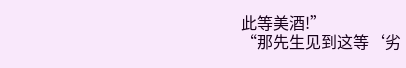此等美酒!”
“那先生见到这等‘劣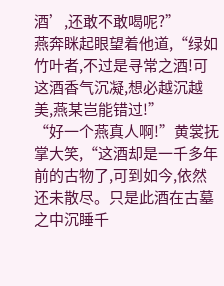酒’,还敢不敢喝呢?”
燕奔眯起眼望着他道,“绿如竹叶者,不过是寻常之酒!可这酒香气沉凝,想必越沉越美,燕某岂能错过!”
“好一个燕真人啊!”黄裳抚掌大笑,“这酒却是一千多年前的古物了,可到如今,依然还未散尽。只是此酒在古墓之中沉睡千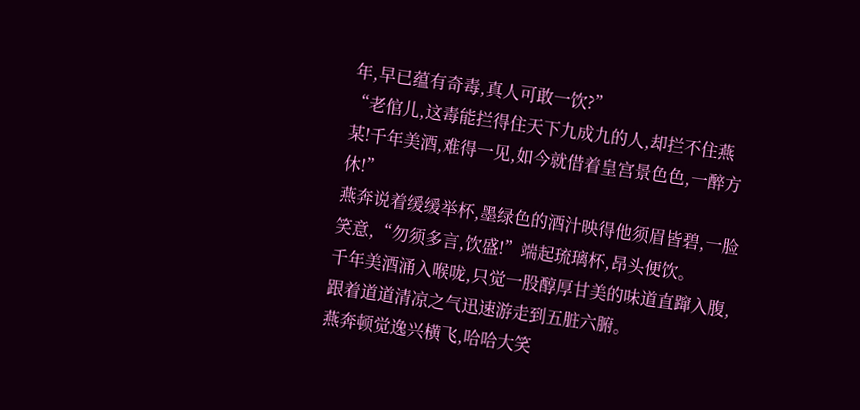年,早已蕴有奇毒,真人可敢一饮?”
“老倌儿,这毒能拦得住天下九成九的人,却拦不住燕某!千年美酒,难得一见,如今就借着皇宫景色色,一醉方休!”
燕奔说着缓缓举杯,墨绿色的酒汁映得他须眉皆碧,一脸笑意,“勿须多言,饮盛!”端起琉璃杯,昂头便饮。
千年美酒涌入喉咙,只觉一股醇厚甘美的味道直蹿入腹,跟着道道清凉之气迅速游走到五脏六腑。
燕奔顿觉逸兴横飞,哈哈大笑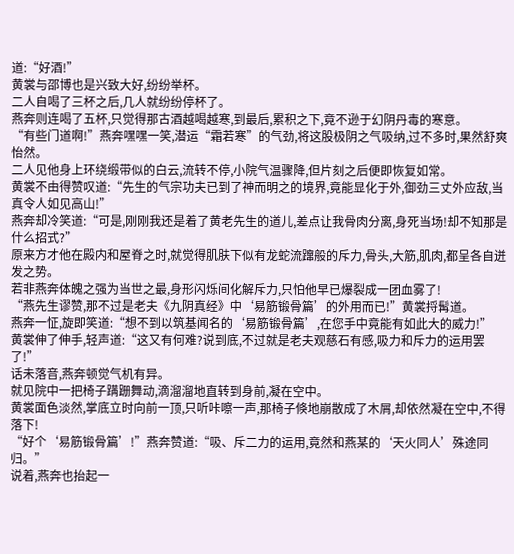道:“好酒!”
黄裳与邵博也是兴致大好,纷纷举杯。
二人自喝了三杯之后,几人就纷纷停杯了。
燕奔则连喝了五杯,只觉得那古酒越喝越寒,到最后,累积之下,竟不逊于幻阴丹毒的寒意。
“有些门道啊!”燕奔嘿嘿一笑,潜运“霜若寒”的气劲,将这股极阴之气吸纳,过不多时,果然舒爽怡然。
二人见他身上环绕缎带似的白云,流转不停,小院气温骤降,但片刻之后便即恢复如常。
黄裳不由得赞叹道:“先生的气宗功夫已到了神而明之的境界,竟能显化于外,御劲三丈外应敌,当真令人如见高山!”
燕奔却冷笑道:“可是,刚刚我还是着了黄老先生的道儿,差点让我骨肉分离,身死当场!却不知那是什么招式?”
原来方才他在殿内和屋脊之时,就觉得肌肤下似有龙蛇流蹿般的斥力,骨头,大筋,肌肉,都呈各自迸发之势。
若非燕奔体魄之强为当世之最,身形闪烁间化解斥力,只怕他早已爆裂成一团血雾了!
“燕先生谬赞,那不过是老夫《九阴真经》中‘易筋锻骨篇’的外用而已!”黄裳捋髯道。
燕奔一怔,旋即笑道:“想不到以筑基闻名的‘易筋锻骨篇’,在您手中竟能有如此大的威力!”
黄裳伸了伸手,轻声道:“这又有何难?说到底,不过就是老夫观慈石有感,吸力和斥力的运用罢了!”
话未落音,燕奔顿觉气机有异。
就见院中一把椅子蹒跚舞动,滴溜溜地直转到身前,凝在空中。
黄裳面色淡然,掌底立时向前一顶,只听咔嚓一声,那椅子倏地崩散成了木屑,却依然凝在空中,不得落下!
“好个‘易筋锻骨篇’!”燕奔赞道:“吸、斥二力的运用,竟然和燕某的‘天火同人’殊途同归。”
说着,燕奔也抬起一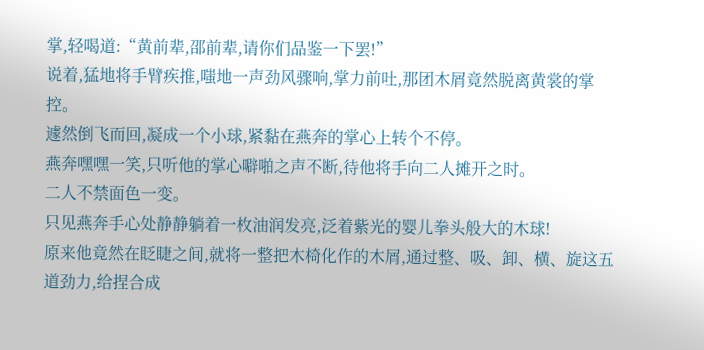掌,轻喝道:“黄前辈,邵前辈,请你们品鉴一下罢!”
说着,猛地将手臂疾推,嗤地一声劲风骤响,掌力前吐,那团木屑竟然脱离黄裳的掌控。
遽然倒飞而回,凝成一个小球,紧黏在燕奔的掌心上转个不停。
燕奔嘿嘿一笑,只听他的掌心噼啪之声不断,待他将手向二人摊开之时。
二人不禁面色一变。
只见燕奔手心处静静躺着一枚油润发亮,泛着紫光的婴儿拳头般大的木球!
原来他竟然在眨睫之间,就将一整把木椅化作的木屑,通过整、吸、卸、横、旋这五道劲力,给捏合成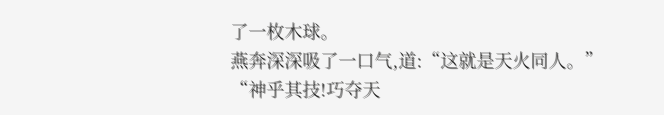了一枚木球。
燕奔深深吸了一口气,道:“这就是天火同人。”
“神乎其技!巧夺天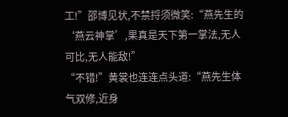工!”邵博见状,不禁捋须微笑:“燕先生的‘燕云神掌’,果真是天下第一掌法,无人可比,无人能敌!”
“不错!”黄裳也连连点头道:“燕先生体气双修,近身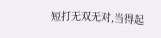短打无双无对,当得起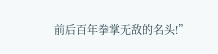前后百年拳掌无敌的名头!”